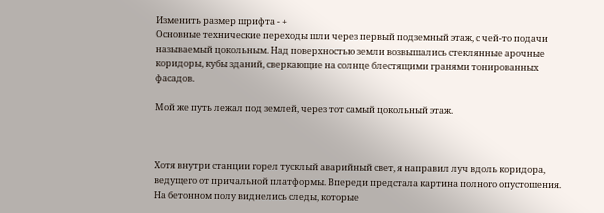Изменить размер шрифта - +
Основные технические переходы шли через первый подземный этаж, с чей-то подачи называемый цокольным. Над поверхностью земли возвышались стеклянные арочные коридоры, кубы зданий, сверкающие на солнце блестящими гранями тонированных фасадов.

Мой же путь лежал под землей, через тот самый цокольный этаж.



Хотя внутри станции горел тусклый аварийный свет, я направил луч вдоль коридора, ведущего от причальной платформы. Впереди предстала картина полного опустошения. На бетонном полу виднелись следы, которые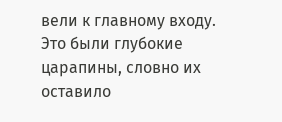вели к главному входу. Это были глубокие царапины, словно их оставило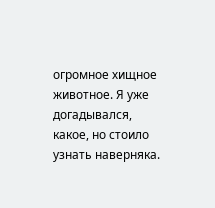огромное хищное животное. Я уже догадывался, какое, но стоило узнать наверняка.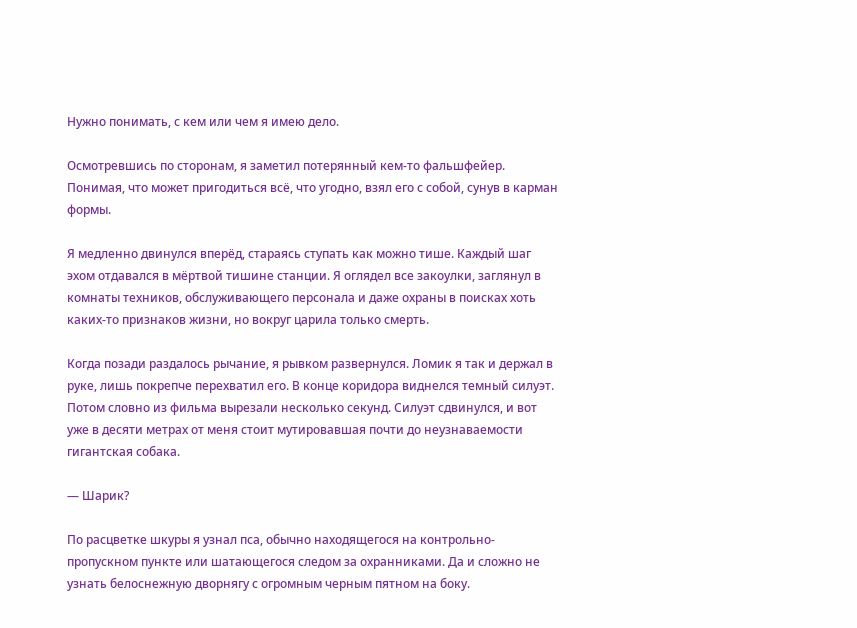Нужно понимать, с кем или чем я имею дело.

Осмотревшись по сторонам, я заметил потерянный кем-то фальшфейер. Понимая, что может пригодиться всё, что угодно, взял его с собой, сунув в карман формы.

Я медленно двинулся вперёд, стараясь ступать как можно тише. Каждый шаг эхом отдавался в мёртвой тишине станции. Я оглядел все закоулки, заглянул в комнаты техников, обслуживающего персонала и даже охраны в поисках хоть каких-то признаков жизни, но вокруг царила только смерть.

Когда позади раздалось рычание, я рывком развернулся. Ломик я так и держал в руке, лишь покрепче перехватил его. В конце коридора виднелся темный силуэт. Потом словно из фильма вырезали несколько секунд. Силуэт сдвинулся, и вот уже в десяти метрах от меня стоит мутировавшая почти до неузнаваемости гигантская собака.

— Шарик?

По расцветке шкуры я узнал пса, обычно находящегося на контрольно-пропускном пункте или шатающегося следом за охранниками. Да и сложно не узнать белоснежную дворнягу с огромным черным пятном на боку.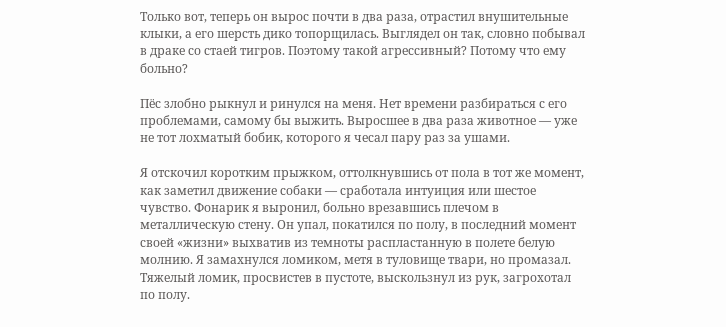Только вот, теперь он вырос почти в два раза, отрастил внушительные клыки, а его шерсть дико топорщилась. Выглядел он так, словно побывал в драке со стаей тигров. Поэтому такой агрессивный? Потому что ему больно?

Пёс злобно рыкнул и ринулся на меня. Нет времени разбираться с его проблемами, самому бы выжить. Выросшее в два раза животное — уже не тот лохматый бобик, которого я чесал пару раз за ушами.

Я отскочил коротким прыжком, оттолкнувшись от пола в тот же момент, как заметил движение собаки — сработала интуиция или шестое чувство. Фонарик я выронил, больно врезавшись плечом в металлическую стену. Он упал, покатился по полу, в последний момент своей «жизни» выхватив из темноты распластанную в полете белую молнию. Я замахнулся ломиком, метя в туловище твари, но промазал. Тяжелый ломик, просвистев в пустоте, выскользнул из рук, загрохотал по полу.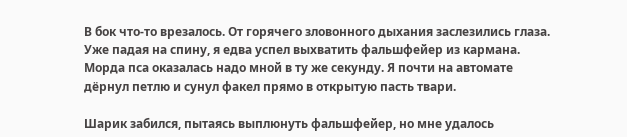В бок что-то врезалось. От горячего зловонного дыхания заслезились глаза. Уже падая на спину, я едва успел выхватить фальшфейер из кармана. Морда пса оказалась надо мной в ту же секунду. Я почти на автомате дёрнул петлю и сунул факел прямо в открытую пасть твари.

Шарик забился, пытаясь выплюнуть фальшфейер, но мне удалось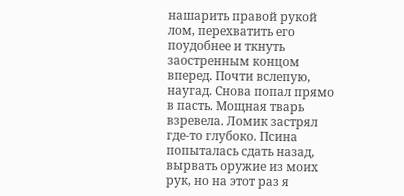нашарить правой рукой лом, перехватить его поудобнее и ткнуть заостренным концом вперед. Почти вслепую, наугад. Снова попал прямо в пасть. Мощная тварь взревела. Ломик застрял где-то глубоко. Псина попыталась сдать назад, вырвать оружие из моих рук, но на этот раз я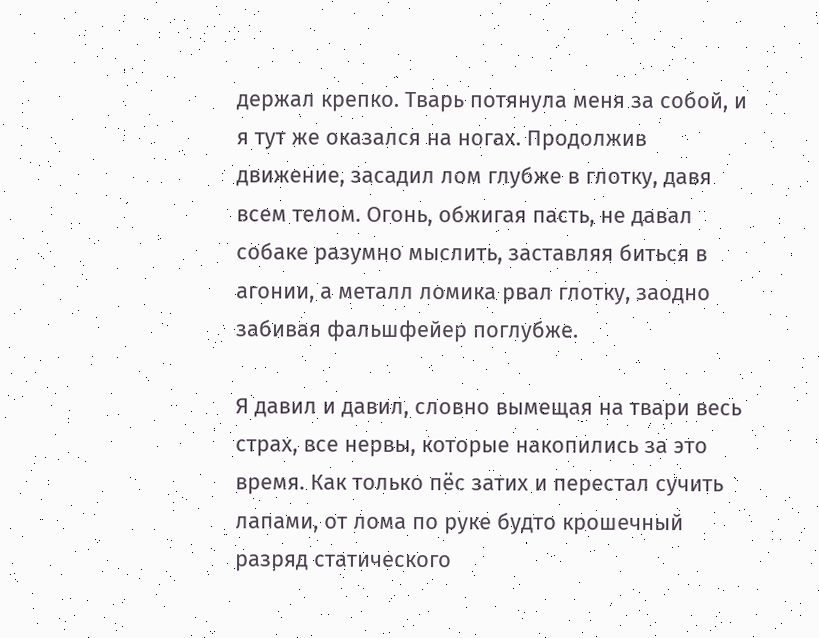держал крепко. Тварь потянула меня за собой, и я тут же оказался на ногах. Продолжив движение, засадил лом глубже в глотку, давя всем телом. Огонь, обжигая пасть, не давал собаке разумно мыслить, заставляя биться в агонии, а металл ломика рвал глотку, заодно забивая фальшфейер поглубже.

Я давил и давил, словно вымещая на твари весь страх, все нервы, которые накопились за это время. Как только пёс затих и перестал сучить лапами, от лома по руке будто крошечный разряд статического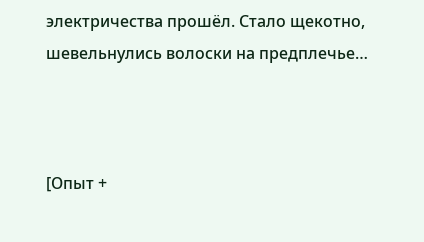электричества прошёл. Стало щекотно, шевельнулись волоски на предплечье…



[Опыт +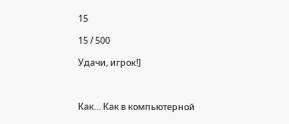15

15 / 500

Удачи, игрок!]



Как… Как в компьютерной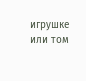игрушке или том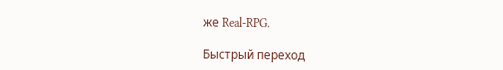же Real-RPG.

Быстрый переход